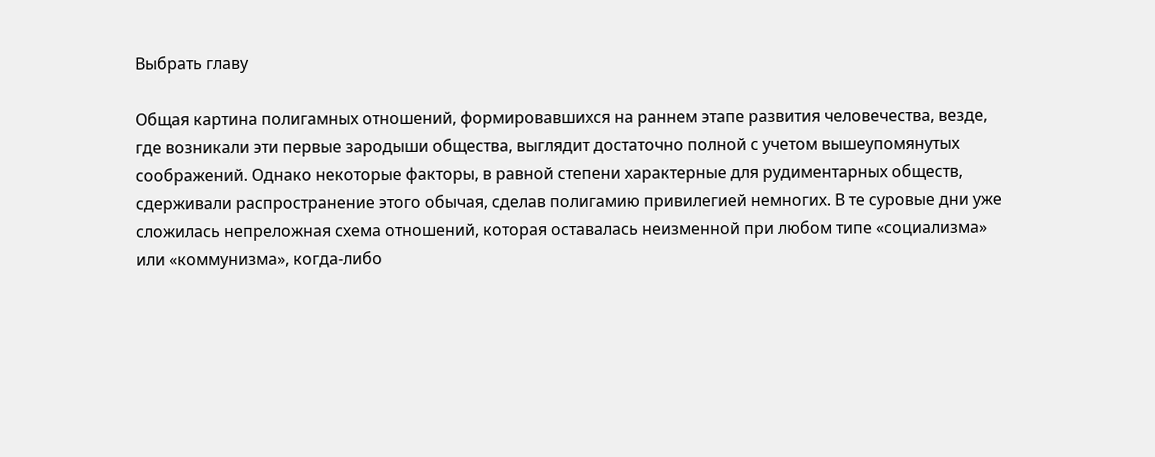Выбрать главу

Общая картина полигамных отношений, формировавшихся на раннем этапе развития человечества, везде, где возникали эти первые зародыши общества, выглядит достаточно полной с учетом вышеупомянутых соображений. Однако некоторые факторы, в равной степени характерные для рудиментарных обществ, сдерживали распространение этого обычая, сделав полигамию привилегией немногих. В те суровые дни уже сложилась непреложная схема отношений, которая оставалась неизменной при любом типе «социализма» или «коммунизма», когда-либо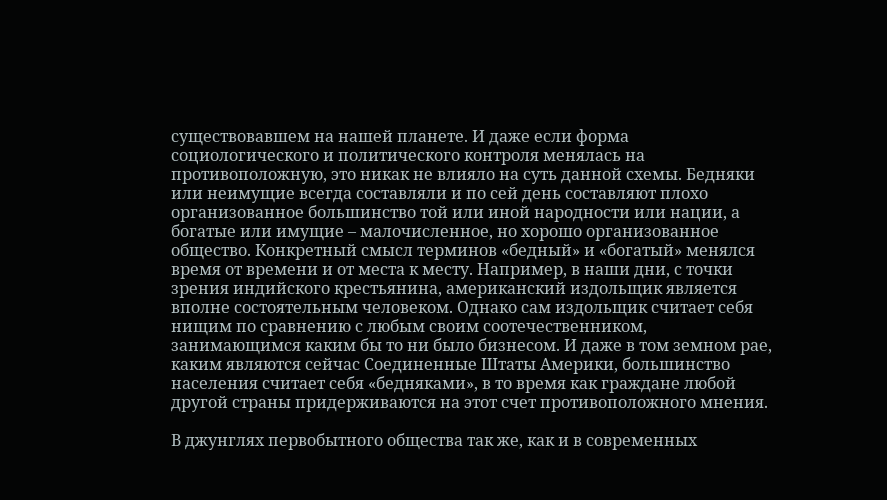существовавшем на нашей планете. И даже если форма социологического и политического контроля менялась на противоположную, это никак не влияло на суть данной схемы. Бедняки или неимущие всегда составляли и по сей день составляют плохо организованное большинство той или иной народности или нации, а богатые или имущие – малочисленное, но хорошо организованное общество. Конкретный смысл терминов «бедный» и «богатый» менялся время от времени и от места к месту. Например, в наши дни, с точки зрения индийского крестьянина, американский издольщик является вполне состоятельным человеком. Однако сам издольщик считает себя нищим по сравнению с любым своим соотечественником, занимающимся каким бы то ни было бизнесом. И даже в том земном рае, каким являются сейчас Соединенные Штаты Америки, большинство населения считает себя «бедняками», в то время как граждане любой другой страны придерживаются на этот счет противоположного мнения.

В джунглях первобытного общества так же, как и в современных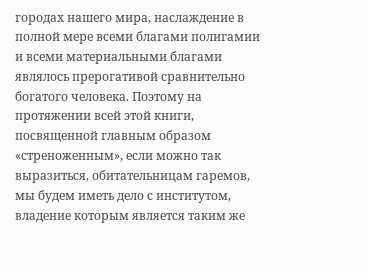городах нашего мира, наслаждение в полной мере всеми благами полигамии и всеми материальными благами являлось прерогативой сравнительно богатого человека. Поэтому на протяжении всей этой книги, посвященной главным образом «стреноженным», если можно так выразиться, обитательницам гаремов, мы будем иметь дело с институтом, владение которым является таким же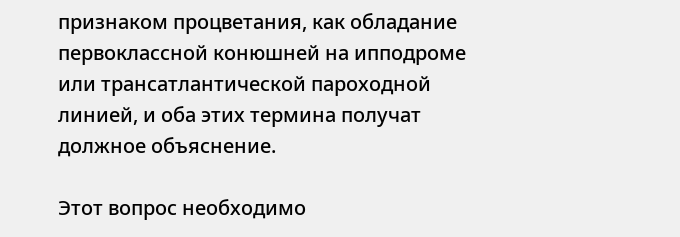признаком процветания, как обладание первоклассной конюшней на ипподроме или трансатлантической пароходной линией, и оба этих термина получат должное объяснение.

Этот вопрос необходимо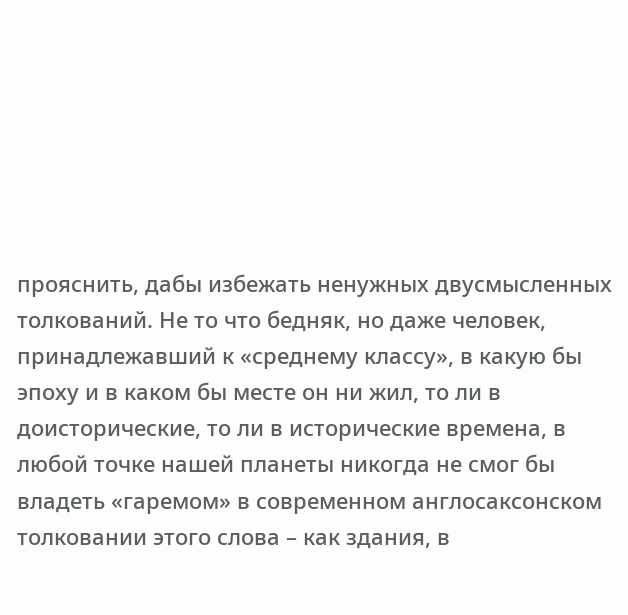прояснить, дабы избежать ненужных двусмысленных толкований. Не то что бедняк, но даже человек, принадлежавший к «среднему классу», в какую бы эпоху и в каком бы месте он ни жил, то ли в доисторические, то ли в исторические времена, в любой точке нашей планеты никогда не смог бы владеть «гаремом» в современном англосаксонском толковании этого слова – как здания, в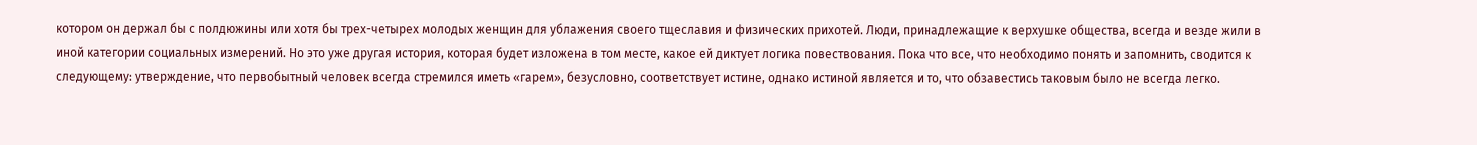котором он держал бы с полдюжины или хотя бы трех-четырех молодых женщин для ублажения своего тщеславия и физических прихотей. Люди, принадлежащие к верхушке общества, всегда и везде жили в иной категории социальных измерений. Но это уже другая история, которая будет изложена в том месте, какое ей диктует логика повествования. Пока что все, что необходимо понять и запомнить, сводится к следующему: утверждение, что первобытный человек всегда стремился иметь «гарем», безусловно, соответствует истине, однако истиной является и то, что обзавестись таковым было не всегда легко.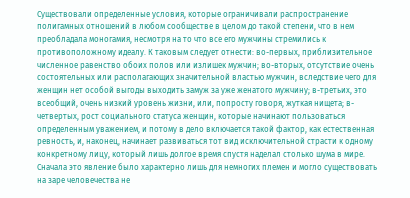Существовали определенные условия, которые ограничивали распространение полигамных отношений в любом сообществе в целом до такой степени, что в нем преобладала моногамия, несмотря на то что все его мужчины стремились к противоположному идеалу. К таковым следует отнести: во-первых, приблизительное численное равенство обоих полов или излишек мужчин; во-вторых, отсутствие очень состоятельных или располагающих значительной властью мужчин, вследствие чего для женщин нет особой выгоды выходить замуж за уже женатого мужчину; в-третьих, это всеобщий, очень низкий уровень жизни, или, попросту говоря, жуткая нищета; в-четвертых, рост социального статуса женщин, которые начинают пользоваться определенным уважением, и потому в дело включается такой фактор, как естественная ревность, и, наконец, начинает развиваться тот вид исключительной страсти к одному конкретному лицу, который лишь долгое время спустя наделал столько шума в мире. Сначала это явление было характерно лишь для немногих племен и могло существовать на заре человечества не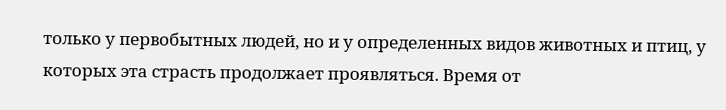только у первобытных людей, но и у определенных видов животных и птиц, у которых эта страсть продолжает проявляться. Время от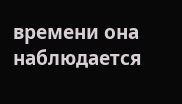времени она наблюдается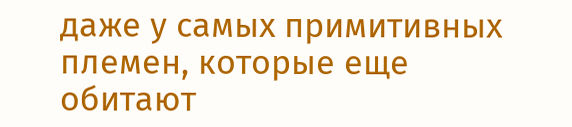даже у самых примитивных племен, которые еще обитают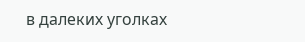в далеких уголках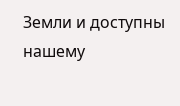Земли и доступны нашему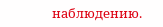наблюдению.